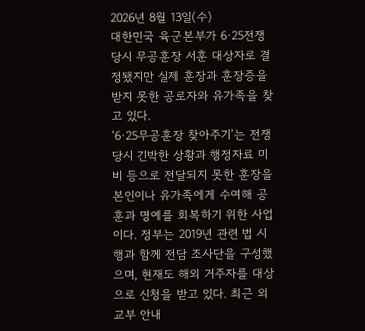2026년 8월 13일(수)
대한민국 육군본부가 6·25전쟁 당시 무공훈장 서훈 대상자로 결정됐지만 실제 훈장과 훈장증을 받지 못한 공로자와 유가족을 찾고 있다.
‘6·25무공훈장 찾아주기’는 전쟁 당시 긴박한 상황과 행정자료 미비 등으로 전달되지 못한 훈장을 본인이나 유가족에게 수여해 공훈과 명예를 회복하기 위한 사업이다. 정부는 2019년 관련 법 시행과 함께 전담 조사단을 구성했으며, 현재도 해외 거주자를 대상으로 신청을 받고 있다. 최근 외교부 안내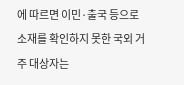에 따르면 이민·출국 등으로 소재를 확인하지 못한 국외 거주 대상자는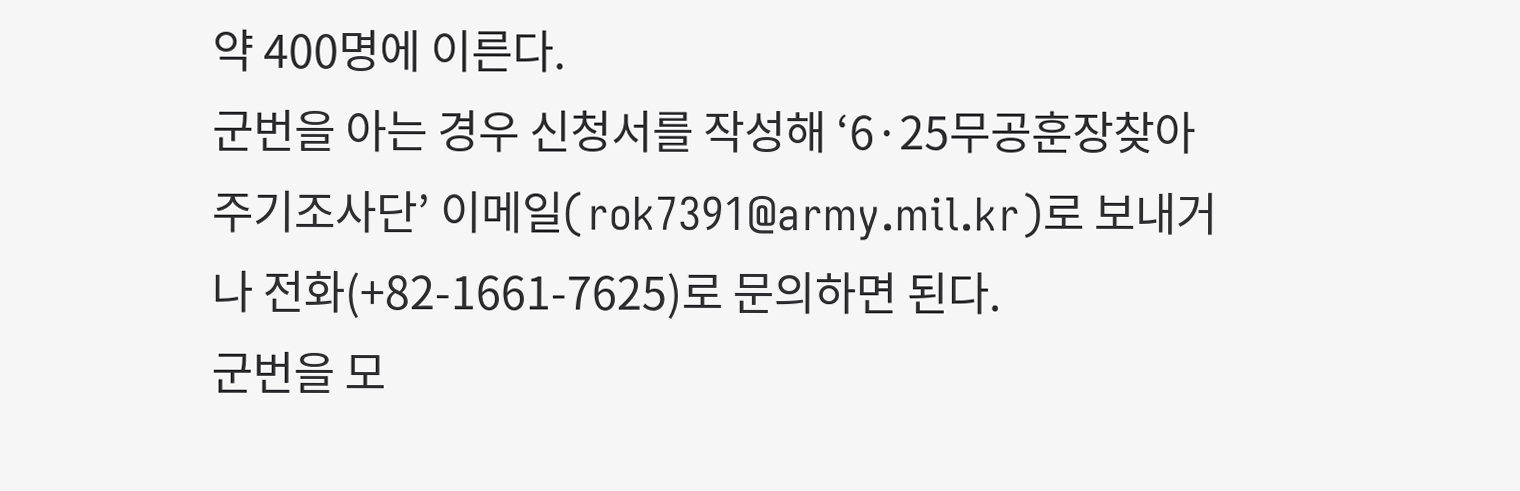약 400명에 이른다.
군번을 아는 경우 신청서를 작성해 ‘6·25무공훈장찾아주기조사단’ 이메일(rok7391@army.mil.kr)로 보내거나 전화(+82-1661-7625)로 문의하면 된다.
군번을 모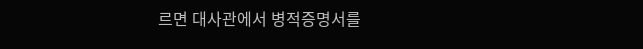르면 대사관에서 병적증명서를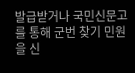발급받거나 국민신문고를 통해 군번 찾기 민원을 신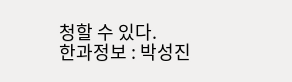청할 수 있다.
한과정보 : 박성진